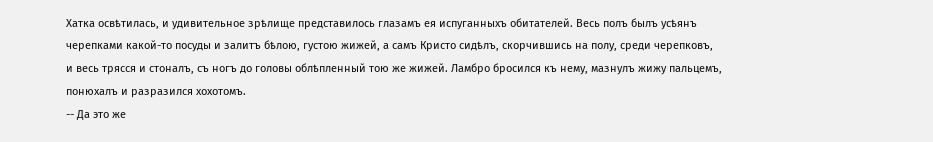Хатка освѣтилась, и удивительное зрѣлище представилось глазамъ ея испуганныхъ обитателей. Весь полъ былъ усѣянъ черепками какой-то посуды и залитъ бѣлою, густою жижей, а самъ Кристо сидѣлъ, скорчившись на полу, среди черепковъ, и весь трясся и стоналъ, съ ногъ до головы облѣпленный тою же жижей. Ламбро бросился къ нему, мазнулъ жижу пальцемъ, понюхалъ и разразился хохотомъ.
-- Да это же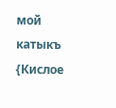мой катыкъ {Кислое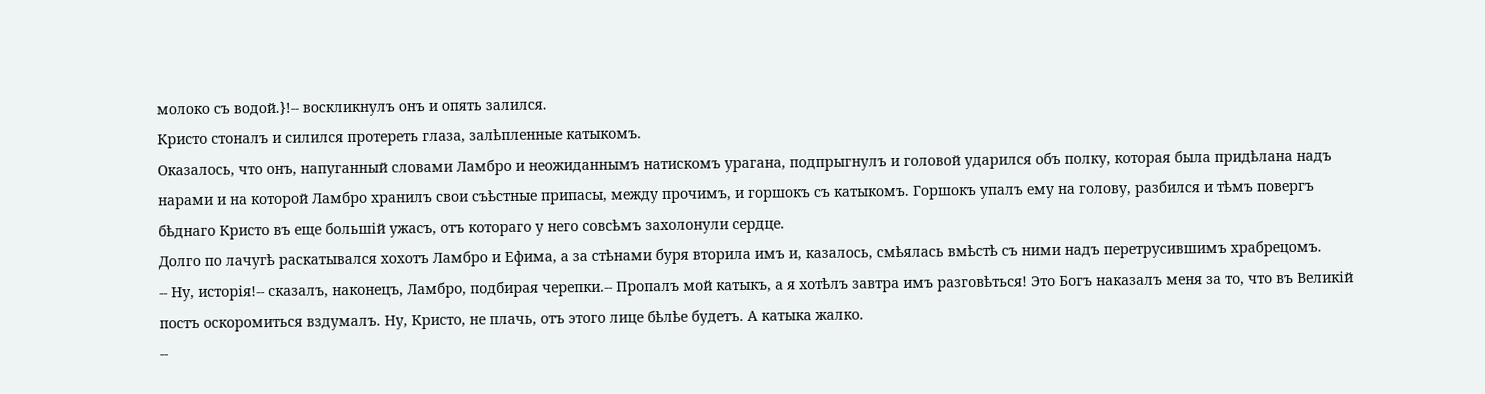молоко съ водой.}!-- воскликнулъ онъ и опять залился.
Кристо стоналъ и силился протереть глаза, залѣпленные катыкомъ.
Оказалось, что онъ, напуганный словами Ламбро и неожиданнымъ натискомъ урагана, подпрыгнулъ и головой ударился объ полку, которая была придѣлана надъ нарами и на которой Ламбро хранилъ свои съѣстные припасы, между прочимъ, и горшокъ съ катыкомъ. Горшокъ упалъ ему на голову, разбился и тѣмъ повергъ бѣднаго Кристо въ еще большій ужасъ, отъ котораго у него совсѣмъ захолонули сердце.
Долго по лачугѣ раскатывался хохотъ Ламбро и Ефима, а за стѣнами буря вторила имъ и, казалось, смѣялась вмѣстѣ съ ними надъ перетрусившимъ храбрецомъ.
-- Ну, исторія!-- сказалъ, наконецъ, Ламбро, подбирая черепки.-- Пропалъ мой катыкъ, а я хотѣлъ завтра имъ разговѣться! Это Богъ наказалъ меня за то, что въ Великій постъ оскоромиться вздумалъ. Ну, Кристо, не плачь, отъ этого лице бѣлѣе будетъ. А катыка жалко.
--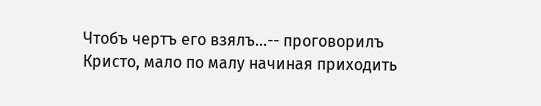Чтобъ чертъ его взялъ...-- проговорилъ Кристо, мало по малу начиная приходить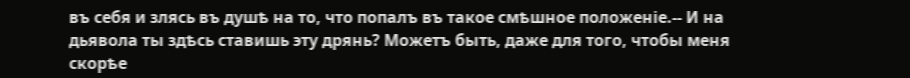въ себя и злясь въ душѣ на то, что попалъ въ такое смѣшное положеніе.-- И на дьявола ты здѣсь ставишь эту дрянь? Можетъ быть, даже для того, чтобы меня скорѣе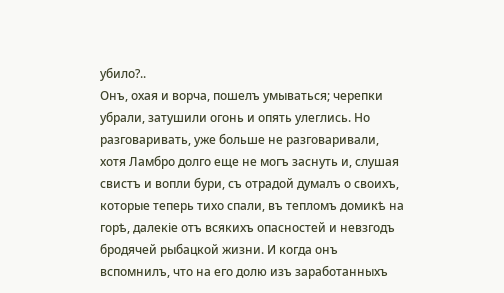убило?..
Онъ, охая и ворча, пошелъ умываться; черепки убрали, затушили огонь и опять улеглись. Но разговаривать, уже больше не разговаривали, хотя Ламбро долго еще не могъ заснуть и, слушая свистъ и вопли бури, съ отрадой думалъ о своихъ, которые теперь тихо спали, въ тепломъ домикѣ на горѣ, далекіе отъ всякихъ опасностей и невзгодъ бродячей рыбацкой жизни. И когда онъ вспомнилъ, что на его долю изъ заработанныхъ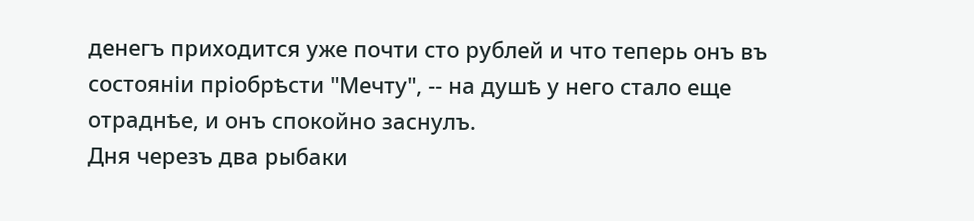денегъ приходится уже почти сто рублей и что теперь онъ въ состояніи пріобрѣсти "Мечту", -- на душѣ у него стало еще отраднѣе, и онъ спокойно заснулъ.
Дня черезъ два рыбаки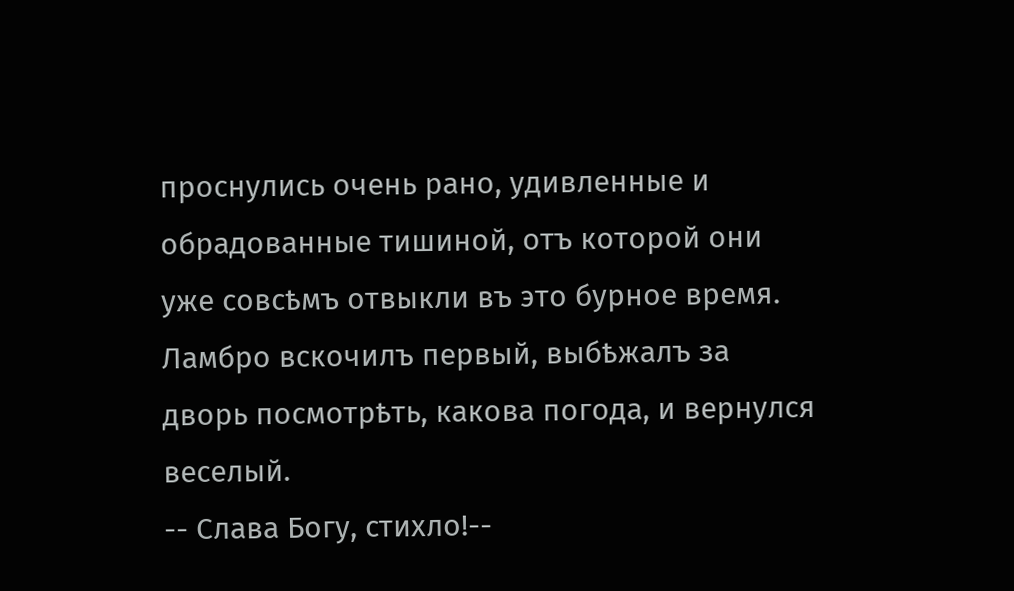проснулись очень рано, удивленные и обрадованные тишиной, отъ которой они уже совсѣмъ отвыкли въ это бурное время. Ламбро вскочилъ первый, выбѣжалъ за дворь посмотрѣть, какова погода, и вернулся веселый.
-- Слава Богу, стихло!--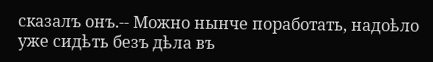сказалъ онъ.-- Можно нынче поработать, надоѣло уже сидѣть безъ дѣла въ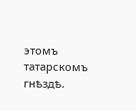этомъ татарскомъ гнѣздѣ.